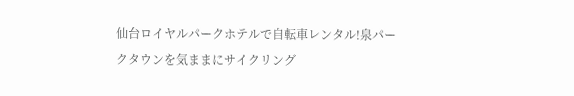仙台ロイヤルパークホテルで自転車レンタル!泉パークタウンを気ままにサイクリング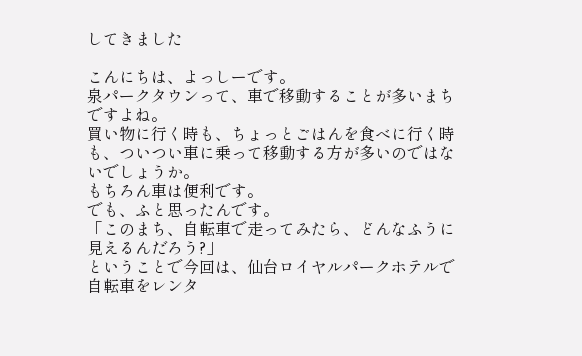してきました

こんにちは、よっしーです。
泉パークタウンって、車で移動することが多いまちですよね。
買い物に行く時も、ちょっとごはんを食べに行く時も、ついつい車に乗って移動する方が多いのではないでしょうか。
もちろん車は便利です。
でも、ふと思ったんです。
「このまち、自転車で走ってみたら、どんなふうに見えるんだろう?」
ということで今回は、仙台ロイヤルパークホテルで自転車をレンタ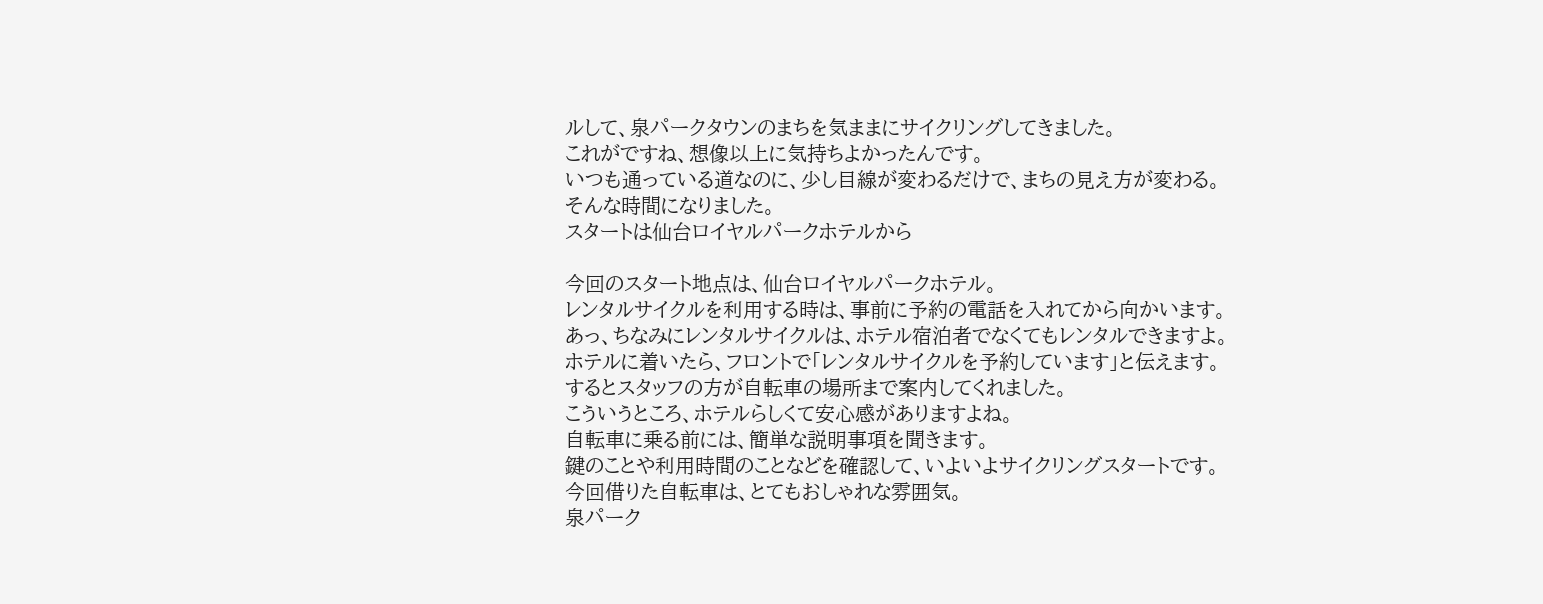ルして、泉パークタウンのまちを気ままにサイクリングしてきました。
これがですね、想像以上に気持ちよかったんです。
いつも通っている道なのに、少し目線が変わるだけで、まちの見え方が変わる。
そんな時間になりました。
スタートは仙台ロイヤルパークホテルから

今回のスタート地点は、仙台ロイヤルパークホテル。
レンタルサイクルを利用する時は、事前に予約の電話を入れてから向かいます。
あっ、ちなみにレンタルサイクルは、ホテル宿泊者でなくてもレンタルできますよ。
ホテルに着いたら、フロントで「レンタルサイクルを予約しています」と伝えます。
するとスタッフの方が自転車の場所まで案内してくれました。
こういうところ、ホテルらしくて安心感がありますよね。
自転車に乗る前には、簡単な説明事項を聞きます。
鍵のことや利用時間のことなどを確認して、いよいよサイクリングスタートです。
今回借りた自転車は、とてもおしゃれな雰囲気。
泉パーク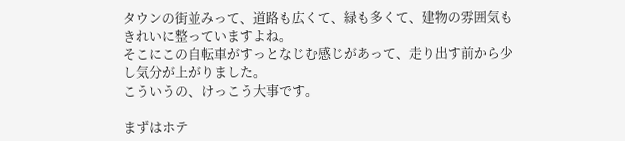タウンの街並みって、道路も広くて、緑も多くて、建物の雰囲気もきれいに整っていますよね。
そこにこの自転車がすっとなじむ感じがあって、走り出す前から少し気分が上がりました。
こういうの、けっこう大事です。

まずはホテ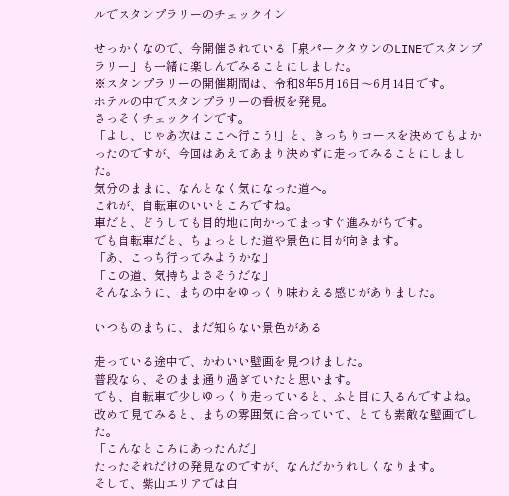ルでスタンプラリーのチェックイン

せっかくなので、今開催されている「泉パークタウンのLINEでスタンプラリー」も一緒に楽しんでみることにしました。
※スタンプラリーの開催期間は、令和8年5月16日〜6月14日です。
ホテルの中でスタンプラリーの看板を発見。
さっそくチェックインです。
「よし、じゃあ次はここへ行こう!」と、きっちりコースを決めてもよかったのですが、今回はあえてあまり決めずに走ってみることにしました。
気分のままに、なんとなく気になった道へ。
これが、自転車のいいところですね。
車だと、どうしても目的地に向かってまっすぐ進みがちです。
でも自転車だと、ちょっとした道や景色に目が向きます。
「あ、こっち行ってみようかな」
「この道、気持ちよさそうだな」
そんなふうに、まちの中をゆっくり味わえる感じがありました。

いつものまちに、まだ知らない景色がある

走っている途中で、かわいい壁画を見つけました。
普段なら、そのまま通り過ぎていたと思います。
でも、自転車で少しゆっくり走っていると、ふと目に入るんですよね。
改めて見てみると、まちの雰囲気に合っていて、とても素敵な壁画でした。
「こんなところにあったんだ」
たったそれだけの発見なのですが、なんだかうれしくなります。
そして、紫山エリアでは白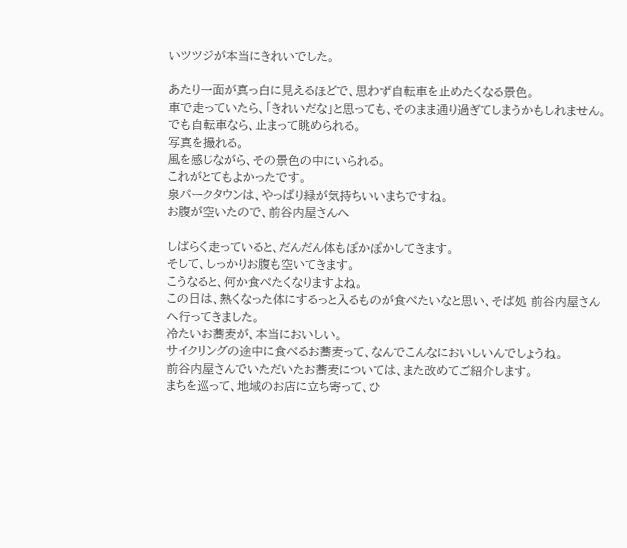いツツジが本当にきれいでした。

あたり一面が真っ白に見えるほどで、思わず自転車を止めたくなる景色。
車で走っていたら、「きれいだな」と思っても、そのまま通り過ぎてしまうかもしれません。
でも自転車なら、止まって眺められる。
写真を撮れる。
風を感じながら、その景色の中にいられる。
これがとてもよかったです。
泉パークタウンは、やっぱり緑が気持ちいいまちですね。
お腹が空いたので、前谷内屋さんへ

しばらく走っていると、だんだん体もぽかぽかしてきます。
そして、しっかりお腹も空いてきます。
こうなると、何か食べたくなりますよね。
この日は、熱くなった体にするっと入るものが食べたいなと思い、そば処 前谷内屋さんへ行ってきました。
冷たいお蕎麦が、本当においしい。
サイクリングの途中に食べるお蕎麦って、なんでこんなにおいしいんでしょうね。
前谷内屋さんでいただいたお蕎麦については、また改めてご紹介します。
まちを巡って、地域のお店に立ち寄って、ひ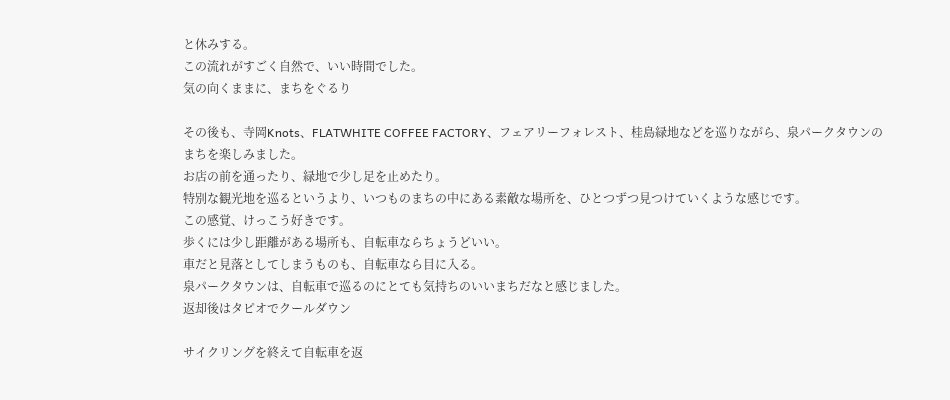と休みする。
この流れがすごく自然で、いい時間でした。
気の向くままに、まちをぐるり

その後も、寺岡Knots、FLATWHITE COFFEE FACTORY、フェアリーフォレスト、桂島緑地などを巡りながら、泉パークタウンのまちを楽しみました。
お店の前を通ったり、緑地で少し足を止めたり。
特別な観光地を巡るというより、いつものまちの中にある素敵な場所を、ひとつずつ見つけていくような感じです。
この感覚、けっこう好きです。
歩くには少し距離がある場所も、自転車ならちょうどいい。
車だと見落としてしまうものも、自転車なら目に入る。
泉パークタウンは、自転車で巡るのにとても気持ちのいいまちだなと感じました。
返却後はタピオでクールダウン

サイクリングを終えて自転車を返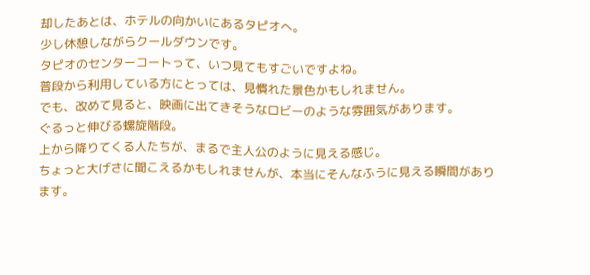却したあとは、ホテルの向かいにあるタピオへ。
少し休憩しながらクールダウンです。
タピオのセンターコートって、いつ見てもすごいですよね。
普段から利用している方にとっては、見慣れた景色かもしれません。
でも、改めて見ると、映画に出てきそうなロビーのような雰囲気があります。
ぐるっと伸びる螺旋階段。
上から降りてくる人たちが、まるで主人公のように見える感じ。
ちょっと大げさに聞こえるかもしれませんが、本当にそんなふうに見える瞬間があります。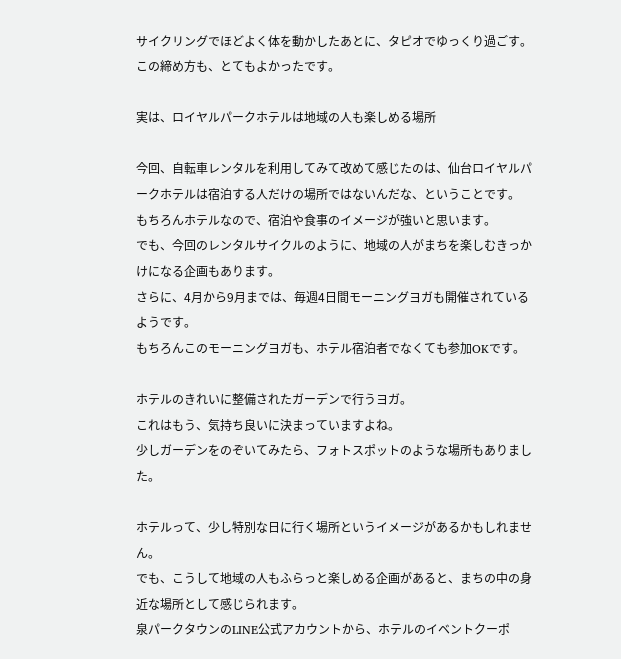サイクリングでほどよく体を動かしたあとに、タピオでゆっくり過ごす。
この締め方も、とてもよかったです。

実は、ロイヤルパークホテルは地域の人も楽しめる場所

今回、自転車レンタルを利用してみて改めて感じたのは、仙台ロイヤルパークホテルは宿泊する人だけの場所ではないんだな、ということです。
もちろんホテルなので、宿泊や食事のイメージが強いと思います。
でも、今回のレンタルサイクルのように、地域の人がまちを楽しむきっかけになる企画もあります。
さらに、4月から9月までは、毎週4日間モーニングヨガも開催されているようです。
もちろんこのモーニングヨガも、ホテル宿泊者でなくても参加OKです。

ホテルのきれいに整備されたガーデンで行うヨガ。
これはもう、気持ち良いに決まっていますよね。
少しガーデンをのぞいてみたら、フォトスポットのような場所もありました。

ホテルって、少し特別な日に行く場所というイメージがあるかもしれません。
でも、こうして地域の人もふらっと楽しめる企画があると、まちの中の身近な場所として感じられます。
泉パークタウンのLINE公式アカウントから、ホテルのイベントクーポ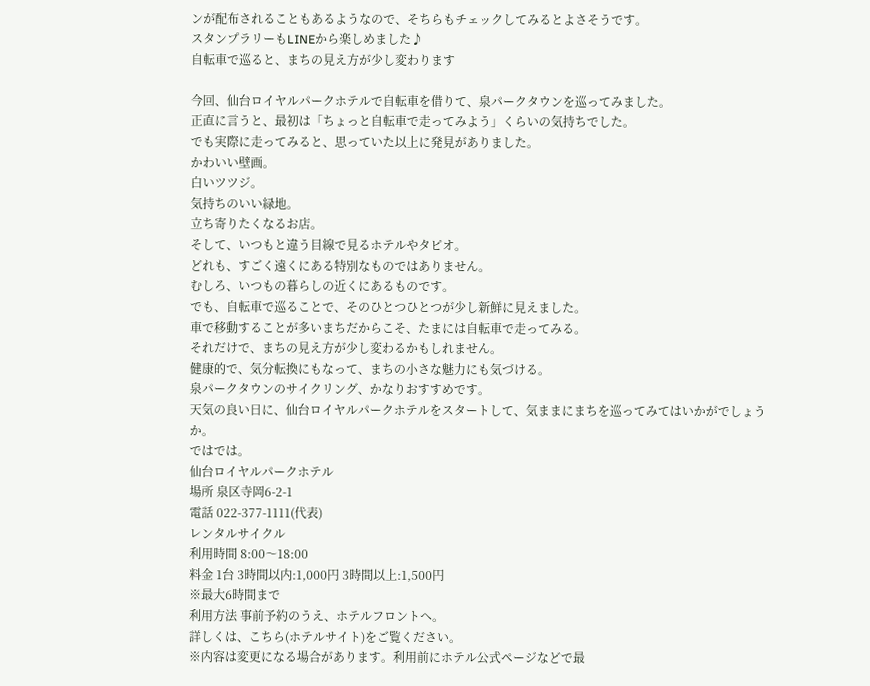ンが配布されることもあるようなので、そちらもチェックしてみるとよさそうです。
スタンプラリーもLINEから楽しめました♪
自転車で巡ると、まちの見え方が少し変わります

今回、仙台ロイヤルパークホテルで自転車を借りて、泉パークタウンを巡ってみました。
正直に言うと、最初は「ちょっと自転車で走ってみよう」くらいの気持ちでした。
でも実際に走ってみると、思っていた以上に発見がありました。
かわいい壁画。
白いツツジ。
気持ちのいい緑地。
立ち寄りたくなるお店。
そして、いつもと違う目線で見るホテルやタピオ。
どれも、すごく遠くにある特別なものではありません。
むしろ、いつもの暮らしの近くにあるものです。
でも、自転車で巡ることで、そのひとつひとつが少し新鮮に見えました。
車で移動することが多いまちだからこそ、たまには自転車で走ってみる。
それだけで、まちの見え方が少し変わるかもしれません。
健康的で、気分転換にもなって、まちの小さな魅力にも気づける。
泉パークタウンのサイクリング、かなりおすすめです。
天気の良い日に、仙台ロイヤルパークホテルをスタートして、気ままにまちを巡ってみてはいかがでしょうか。
ではでは。
仙台ロイヤルパークホテル
場所 泉区寺岡6-2-1
電話 022-377-1111(代表)
レンタルサイクル
利用時間 8:00〜18:00
料金 1台 3時間以内:1,000円 3時間以上:1,500円
※最大6時間まで
利用方法 事前予約のうえ、ホテルフロントへ。
詳しくは、こちら(ホテルサイト)をご覧ください。
※内容は変更になる場合があります。利用前にホテル公式ページなどで最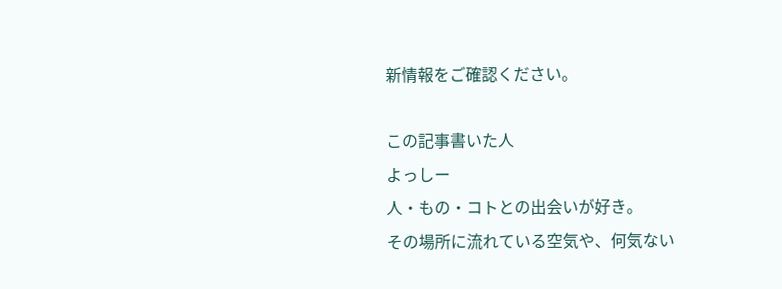新情報をご確認ください。

この記事書いた人
よっしー
人・もの・コトとの出会いが好き。
その場所に流れている空気や、何気ない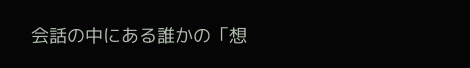会話の中にある誰かの「想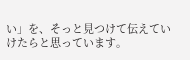い」を、そっと見つけて伝えていけたらと思っています。